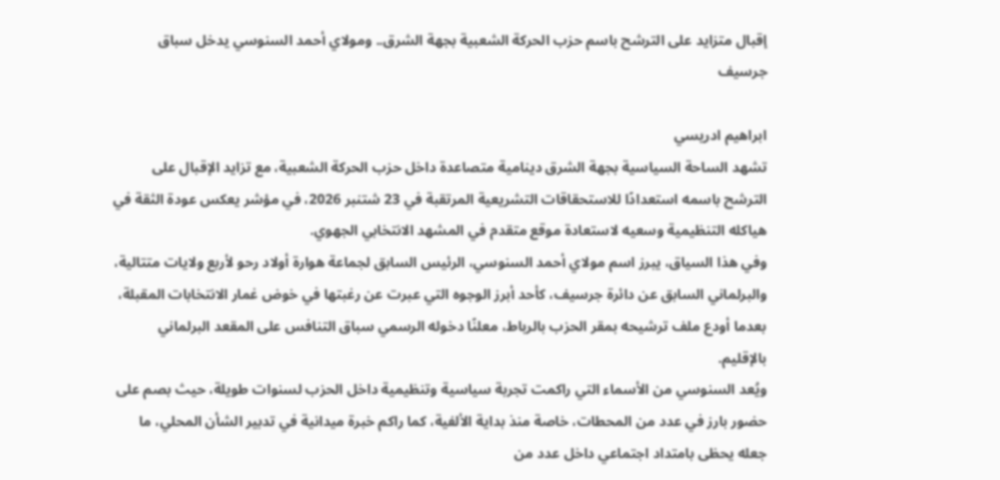إقبال متزايد على الترشح باسم حزب الحركة الشعبية بجهة الشرق.. ومولاي أحمد السنوسي يدخل سباق جرسيف

ابراهيم ادريسي
تشهد الساحة السياسية بجهة الشرق دينامية متصاعدة داخل حزب الحركة الشعبية، مع تزايد الإقبال على الترشح باسمه استعدادًا للاستحقاقات التشريعية المرتقبة في 23 شتنبر 2026، في مؤشر يعكس عودة الثقة في هياكله التنظيمية وسعيه لاستعادة موقع متقدم في المشهد الانتخابي الجهوي.
وفي هذا السياق، يبرز اسم مولاي أحمد السنوسي، الرئيس السابق لجماعة هوارة أولاد رحو لأربع ولايات متتالية، والبرلماني السابق عن دائرة جرسيف، كأحد أبرز الوجوه التي عبرت عن رغبتها في خوض غمار الانتخابات المقبلة، بعدما أودع ملف ترشيحه بمقر الحزب بالرباط، معلنًا دخوله الرسمي سباق التنافس على المقعد البرلماني بالإقليم.
ويُعد السنوسي من الأسماء التي راكمت تجربة سياسية وتنظيمية داخل الحزب لسنوات طويلة، حيث بصم على حضور بارز في عدد من المحطات، خاصة منذ بداية الألفية، كما راكم خبرة ميدانية في تدبير الشأن المحلي، ما جعله يحظى بامتداد اجتماعي داخل عدد من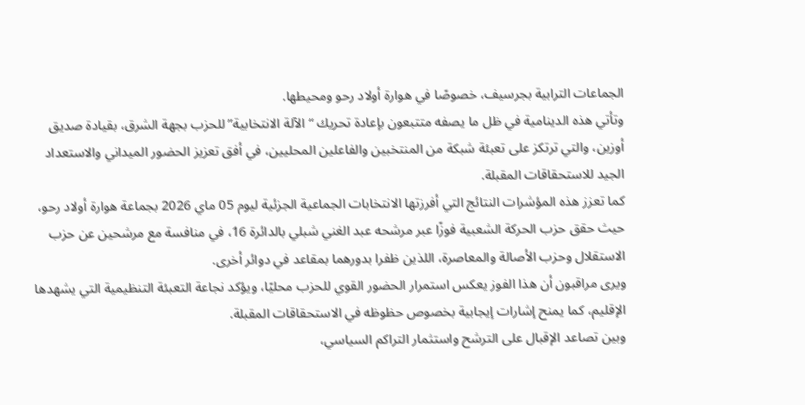الجماعات الترابية بجرسيف، خصوصًا في هوارة أولاد رحو ومحيطها.
وتأتي هذه الدينامية في ظل ما يصفه متتبعون بإعادة تحريك “الآلة الانتخابية” للحزب بجهة الشرق، بقيادة صديق أوزين، والتي ترتكز على تعبئة شبكة من المنتخبين والفاعلين المحليين، في أفق تعزيز الحضور الميداني والاستعداد الجيد للاستحقاقات المقبلة.
كما تعزز هذه المؤشرات النتائج التي أفرزتها الانتخابات الجماعية الجزئية ليوم 05 ماي 2026 بجماعة هوارة أولاد رحو، حيث حقق حزب الحركة الشعبية فوزًا عبر مرشحه عبد الغني شبلي بالدائرة 16، في منافسة مع مرشحين عن حزب الاستقلال وحزب الأصالة والمعاصرة، اللذين ظفرا بدورهما بمقاعد في دوائر أخرى.
ويرى مراقبون أن هذا الفوز يعكس استمرار الحضور القوي للحزب محليًا، ويؤكد نجاعة التعبئة التنظيمية التي يشهدها الإقليم، كما يمنح إشارات إيجابية بخصوص حظوظه في الاستحقاقات المقبلة.
وبين تصاعد الإقبال على الترشح واستثمار التراكم السياسي،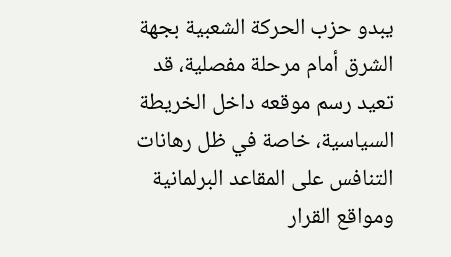يبدو حزب الحركة الشعبية بجهة الشرق أمام مرحلة مفصلية، قد تعيد رسم موقعه داخل الخريطة السياسية، خاصة في ظل رهانات التنافس على المقاعد البرلمانية ومواقع القرار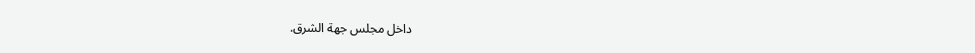داخل مجلس جهة الشرق.